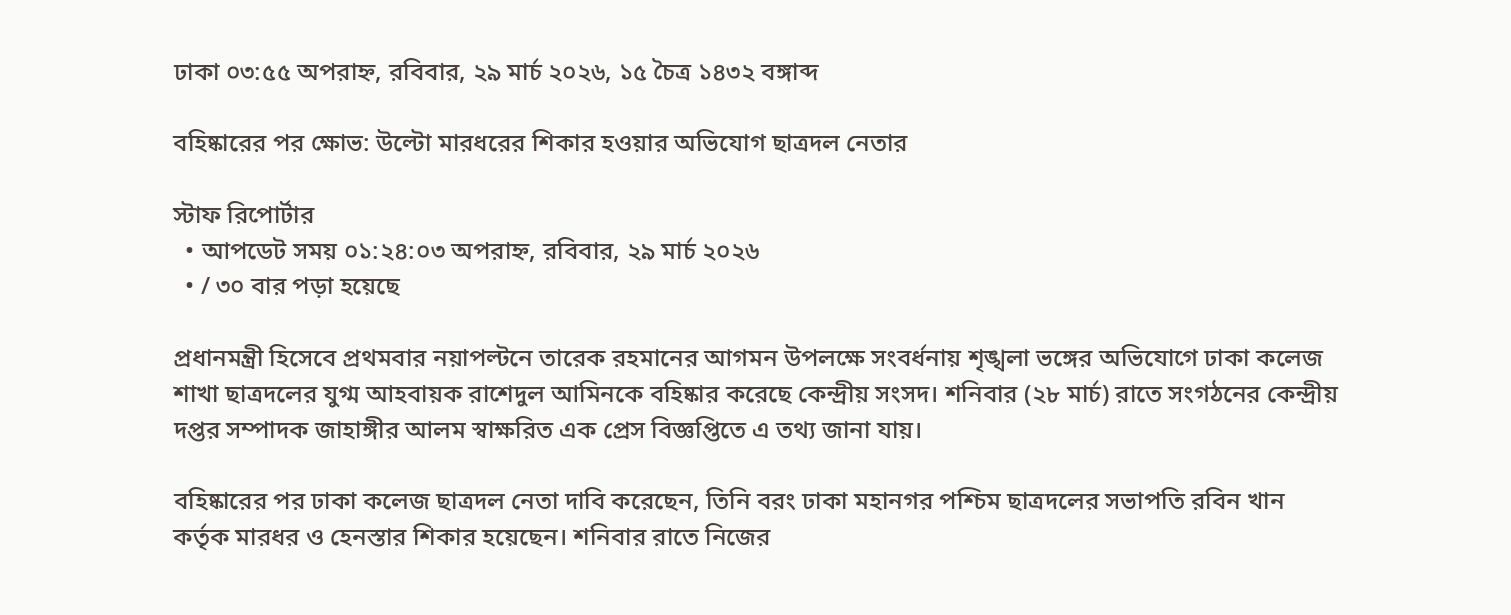ঢাকা ০৩:৫৫ অপরাহ্ন, রবিবার, ২৯ মার্চ ২০২৬, ১৫ চৈত্র ১৪৩২ বঙ্গাব্দ

বহিষ্কারের পর ক্ষোভ: উল্টো মারধরের শিকার হওয়ার অভিযোগ ছাত্রদল নেতার

স্টাফ রিপোর্টার
  • আপডেট সময় ০১:২৪:০৩ অপরাহ্ন, রবিবার, ২৯ মার্চ ২০২৬
  • / ৩০ বার পড়া হয়েছে

প্রধানমন্ত্রী হিসেবে প্রথমবার নয়াপল্টনে তারেক রহমানের আগমন উপলক্ষে সংবর্ধনায় শৃঙ্খলা ভঙ্গের অভিযোগে ঢাকা কলেজ শাখা ছাত্রদলের যুগ্ম আহবায়ক রাশেদুল আমিনকে বহিষ্কার করেছে কেন্দ্রীয় সংসদ। শনিবার (২৮ মার্চ) রাতে সংগঠনের কেন্দ্রীয় দপ্তর সম্পাদক জাহাঙ্গীর আলম স্বাক্ষরিত এক প্রেস বিজ্ঞপ্তিতে এ তথ্য জানা যায়।

বহিষ্কারের পর ঢাকা কলেজ ছাত্রদল নেতা দাবি করেছেন, তিনি বরং ঢাকা মহানগর পশ্চিম ছাত্রদলের সভাপতি রবিন খান কর্তৃক মারধর ও হেনস্তার শিকার হয়েছেন। শনিবার রাতে নিজের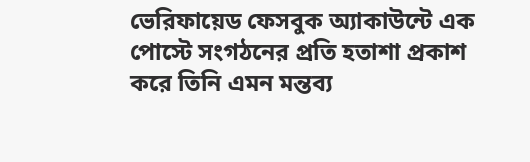ভেরিফায়েড ফেসবুক অ্যাকাউন্টে এক পোস্টে সংগঠনের প্রতি হতাশা প্রকাশ করে তিনি এমন মন্তব্য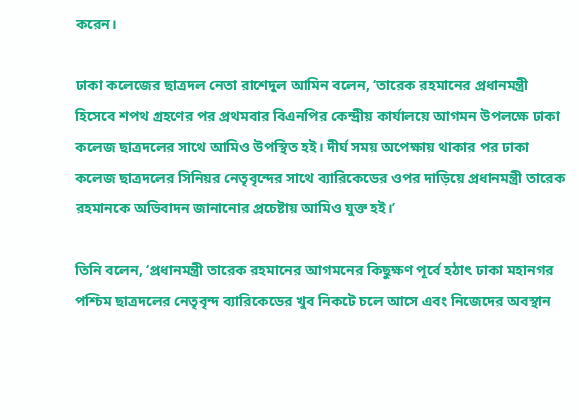করেন।

ঢাকা কলেজের ছাত্রদল নেতা রাশেদুল আমিন বলেন, ‘তারেক রহমানের প্রধানমন্ত্রী হিসেবে শপথ গ্রহণের পর প্রথমবার বিএনপির কেন্দ্রীয় কার্যালয়ে আগমন উপলক্ষে ঢাকা কলেজ ছাত্রদলের সাথে আমিও উপস্থিত হই। দীর্ঘ সময় অপেক্ষায় থাকার পর ঢাকা কলেজ ছাত্রদলের সিনিয়র নেতৃবৃন্দের সাথে ব্যারিকেডের ওপর দাড়িয়ে প্রধানমন্ত্রী তারেক রহমানকে অভিবাদন জানানোর প্রচেষ্টায় আমিও যুক্ত হই।’

তিনি বলেন, ‘প্রধানমন্ত্রী তারেক রহমানের আগমনের কিছুক্ষণ পূর্বে হঠাৎ ঢাকা মহানগর পশ্চিম ছাত্রদলের নেতৃবৃন্দ ব্যারিকেডের খুব নিকটে চলে আসে এবং নিজেদের অবস্থান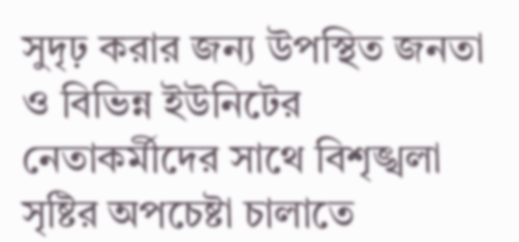সুদৃঢ় করার জন্য উপস্থিত জনতা ও বিভিন্ন ইউনিটের নেতাকর্মীদের সাথে বিশৃঙ্খলা সৃষ্টির অপচেষ্টা চালাতে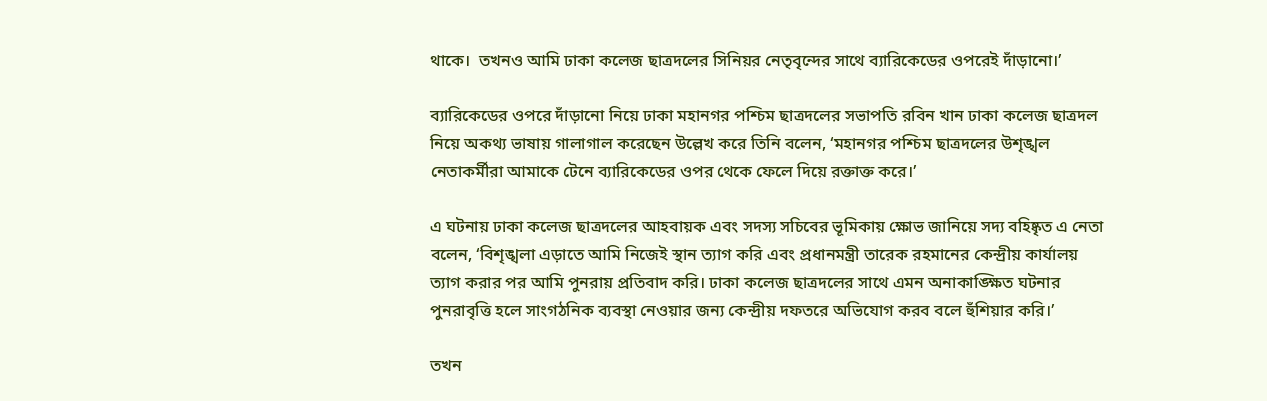থাকে।  তখনও আমি ঢাকা কলেজ ছাত্রদলের সিনিয়র নেতৃবৃন্দের সাথে ব্যারিকেডের ওপরেই দাঁড়ানো।’

ব্যারিকেডের ওপরে দাঁড়ানো নিয়ে ঢাকা মহানগর পশ্চিম ছাত্রদলের সভাপতি রবিন খান ঢাকা কলেজ ছাত্রদল নিয়ে অকথ্য ভাষায় গালাগাল করেছেন উল্লেখ করে তিনি বলেন, ‘মহানগর পশ্চিম ছাত্রদলের উশৃঙ্খল নেতাকর্মীরা আমাকে টেনে ব্যারিকেডের ওপর থেকে ফেলে দিয়ে রক্তাক্ত করে।’

এ ঘটনায় ঢাকা কলেজ ছাত্রদলের আহবায়ক এবং সদস্য সচিবের ভূমিকায় ক্ষোভ জানিয়ে সদ্য বহিষ্কৃত এ নেতা বলেন, ‘বিশৃঙ্খলা এড়াতে আমি নিজেই স্থান ত্যাগ করি এবং প্রধানমন্ত্রী তারেক রহমানের কেন্দ্রীয় কার্যালয় ত্যাগ করার পর আমি পুনরায় প্রতিবাদ করি। ঢাকা কলেজ ছাত্রদলের সাথে এমন অনাকাঙ্ক্ষিত ঘটনার পুনরাবৃত্তি হলে সাংগঠনিক ব্যবস্থা নেওয়ার জন্য কেন্দ্রীয় দফতরে অভিযোগ করব বলে হুঁশিয়ার করি।’

তখন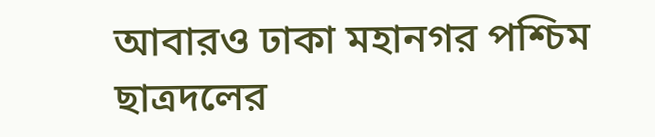আবারও ঢাকা মহানগর পশ্চিম ছাত্রদলের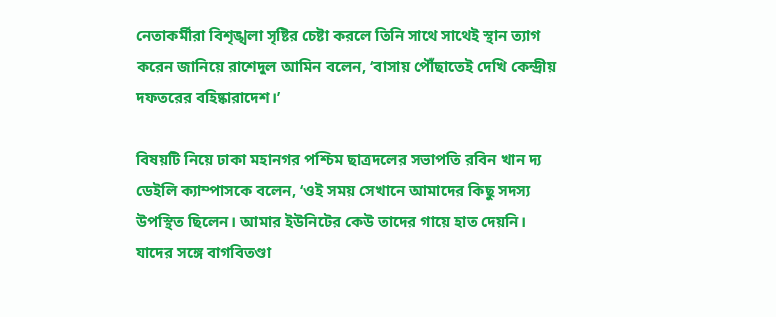নেতাকর্মীরা বিশৃঙ্খলা সৃষ্টির চেষ্টা করলে তিনি সাথে সাথেই স্থান ত্যাগ করেন জানিয়ে রাশেদুল আমিন বলেন, ‘বাসায় পৌঁছাতেই দেখি কেন্দ্রীয় দফতরের বহিষ্কারাদেশ।’

বিষয়টি নিয়ে ঢাকা মহানগর পশ্চিম ছাত্রদলের সভাপতি রবিন খান দ্য ডেইলি ক্যাম্পাসকে বলেন, ‘ওই সময় সেখানে আমাদের কিছু সদস্য উপস্থিত ছিলেন। আমার ইউনিটের কেউ তাদের গায়ে হাত দেয়নি। যাদের সঙ্গে বাগবিতণ্ডা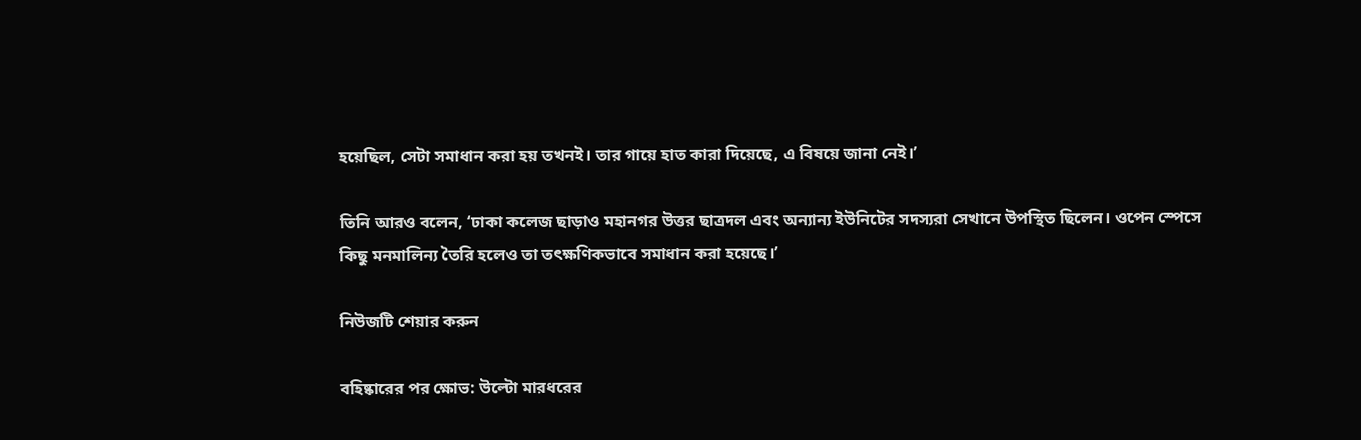হয়েছিল, সেটা সমাধান করা হয় তখনই। তার গায়ে হাত কারা দিয়েছে, এ বিষয়ে জানা নেই।’

তিনি আরও বলেন, ‘ঢাকা কলেজ ছাড়াও মহানগর উত্তর ছাত্রদল এবং অন্যান্য ইউনিটের সদস্যরা সেখানে উপস্থিত ছিলেন। ওপেন স্পেসে কিছু মনমালিন্য তৈরি হলেও তা তৎক্ষণিকভাবে সমাধান করা হয়েছে।’

নিউজটি শেয়ার করুন

বহিষ্কারের পর ক্ষোভ: উল্টো মারধরের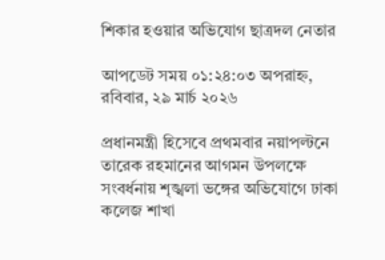শিকার হওয়ার অভিযোগ ছাত্রদল নেতার

আপডেট সময় ০১:২৪:০৩ অপরাহ্ন, রবিবার, ২৯ মার্চ ২০২৬

প্রধানমন্ত্রী হিসেবে প্রথমবার নয়াপল্টনে তারেক রহমানের আগমন উপলক্ষে সংবর্ধনায় শৃঙ্খলা ভঙ্গের অভিযোগে ঢাকা কলেজ শাখা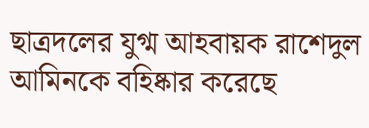ছাত্রদলের যুগ্ম আহবায়ক রাশেদুল আমিনকে বহিষ্কার করেছে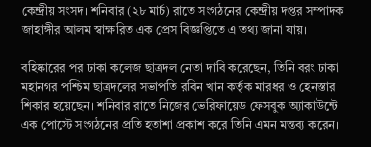কেন্দ্রীয় সংসদ। শনিবার (২৮ মার্চ) রাতে সংগঠনের কেন্দ্রীয় দপ্তর সম্পাদক জাহাঙ্গীর আলম স্বাক্ষরিত এক প্রেস বিজ্ঞপ্তিতে এ তথ্য জানা যায়।

বহিষ্কারের পর ঢাকা কলেজ ছাত্রদল নেতা দাবি করেছেন, তিনি বরং ঢাকা মহানগর পশ্চিম ছাত্রদলের সভাপতি রবিন খান কর্তৃক মারধর ও হেনস্তার শিকার হয়েছেন। শনিবার রাতে নিজের ভেরিফায়েড ফেসবুক অ্যাকাউন্টে এক পোস্টে সংগঠনের প্রতি হতাশা প্রকাশ করে তিনি এমন মন্তব্য করেন।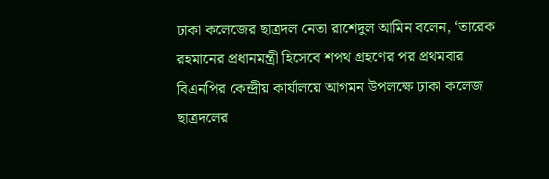ঢাকা কলেজের ছাত্রদল নেতা রাশেদুল আমিন বলেন, ‘তারেক রহমানের প্রধানমন্ত্রী হিসেবে শপথ গ্রহণের পর প্রথমবার বিএনপির কেন্দ্রীয় কার্যালয়ে আগমন উপলক্ষে ঢাকা কলেজ ছাত্রদলের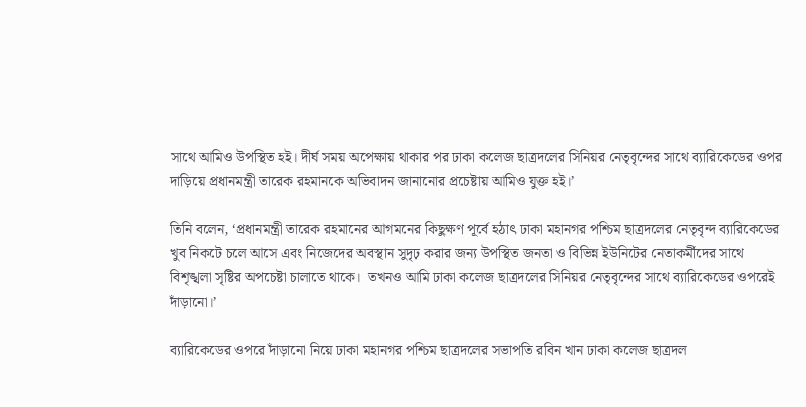সাথে আমিও উপস্থিত হই। দীর্ঘ সময় অপেক্ষায় থাকার পর ঢাকা কলেজ ছাত্রদলের সিনিয়র নেতৃবৃন্দের সাথে ব্যারিকেডের ওপর দাড়িয়ে প্রধানমন্ত্রী তারেক রহমানকে অভিবাদন জানানোর প্রচেষ্টায় আমিও যুক্ত হই।’

তিনি বলেন, ‘প্রধানমন্ত্রী তারেক রহমানের আগমনের কিছুক্ষণ পূর্বে হঠাৎ ঢাকা মহানগর পশ্চিম ছাত্রদলের নেতৃবৃন্দ ব্যারিকেডের খুব নিকটে চলে আসে এবং নিজেদের অবস্থান সুদৃঢ় করার জন্য উপস্থিত জনতা ও বিভিন্ন ইউনিটের নেতাকর্মীদের সাথে বিশৃঙ্খলা সৃষ্টির অপচেষ্টা চালাতে থাকে।  তখনও আমি ঢাকা কলেজ ছাত্রদলের সিনিয়র নেতৃবৃন্দের সাথে ব্যারিকেডের ওপরেই দাঁড়ানো।’

ব্যারিকেডের ওপরে দাঁড়ানো নিয়ে ঢাকা মহানগর পশ্চিম ছাত্রদলের সভাপতি রবিন খান ঢাকা কলেজ ছাত্রদল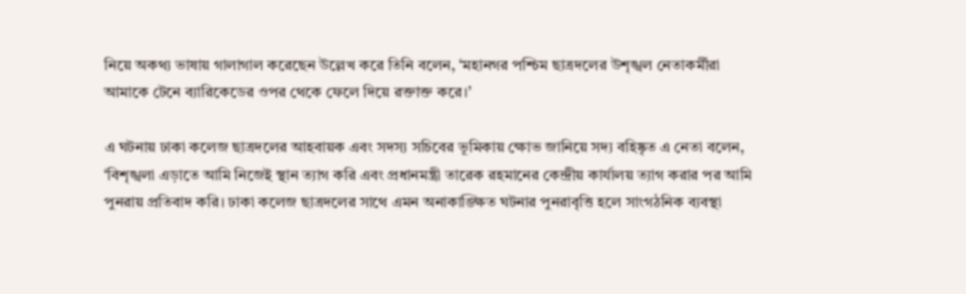নিয়ে অকথ্য ভাষায় গালাগাল করেছেন উল্লেখ করে তিনি বলেন, ‘মহানগর পশ্চিম ছাত্রদলের উশৃঙ্খল নেতাকর্মীরা আমাকে টেনে ব্যারিকেডের ওপর থেকে ফেলে দিয়ে রক্তাক্ত করে।’

এ ঘটনায় ঢাকা কলেজ ছাত্রদলের আহবায়ক এবং সদস্য সচিবের ভূমিকায় ক্ষোভ জানিয়ে সদ্য বহিষ্কৃত এ নেতা বলেন, ‘বিশৃঙ্খলা এড়াতে আমি নিজেই স্থান ত্যাগ করি এবং প্রধানমন্ত্রী তারেক রহমানের কেন্দ্রীয় কার্যালয় ত্যাগ করার পর আমি পুনরায় প্রতিবাদ করি। ঢাকা কলেজ ছাত্রদলের সাথে এমন অনাকাঙ্ক্ষিত ঘটনার পুনরাবৃত্তি হলে সাংগঠনিক ব্যবস্থা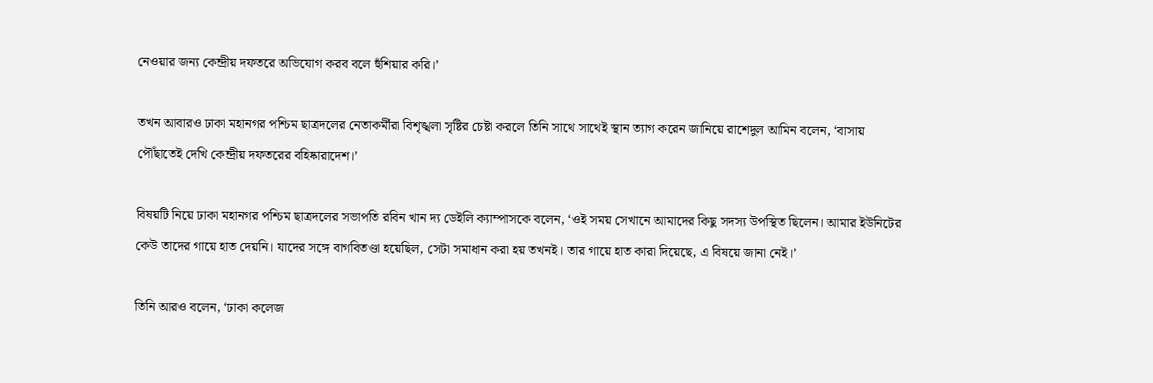নেওয়ার জন্য কেন্দ্রীয় দফতরে অভিযোগ করব বলে হুঁশিয়ার করি।’

তখন আবারও ঢাকা মহানগর পশ্চিম ছাত্রদলের নেতাকর্মীরা বিশৃঙ্খলা সৃষ্টির চেষ্টা করলে তিনি সাথে সাথেই স্থান ত্যাগ করেন জানিয়ে রাশেদুল আমিন বলেন, ‘বাসায় পৌঁছাতেই দেখি কেন্দ্রীয় দফতরের বহিষ্কারাদেশ।’

বিষয়টি নিয়ে ঢাকা মহানগর পশ্চিম ছাত্রদলের সভাপতি রবিন খান দ্য ডেইলি ক্যাম্পাসকে বলেন, ‘ওই সময় সেখানে আমাদের কিছু সদস্য উপস্থিত ছিলেন। আমার ইউনিটের কেউ তাদের গায়ে হাত দেয়নি। যাদের সঙ্গে বাগবিতণ্ডা হয়েছিল, সেটা সমাধান করা হয় তখনই। তার গায়ে হাত কারা দিয়েছে, এ বিষয়ে জানা নেই।’

তিনি আরও বলেন, ‘ঢাকা কলেজ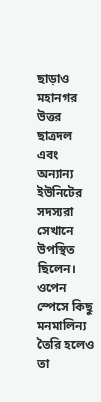ছাড়াও মহানগর উত্তর ছাত্রদল এবং অন্যান্য ইউনিটের সদস্যরা সেখানে উপস্থিত ছিলেন। ওপেন স্পেসে কিছু মনমালিন্য তৈরি হলেও তা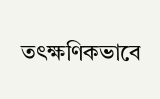তৎক্ষণিকভাবে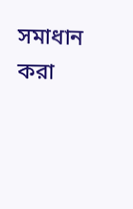সমাধান করা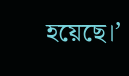হয়েছে।’